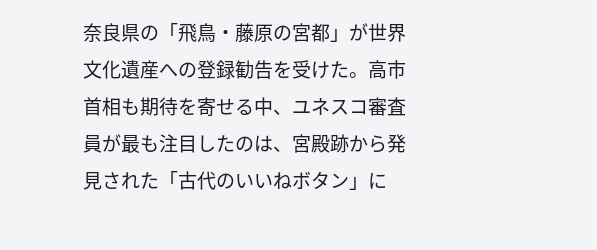奈良県の「飛鳥・藤原の宮都」が世界文化遺産への登録勧告を受けた。高市首相も期待を寄せる中、ユネスコ審査員が最も注目したのは、宮殿跡から発見された「古代のいいねボタン」に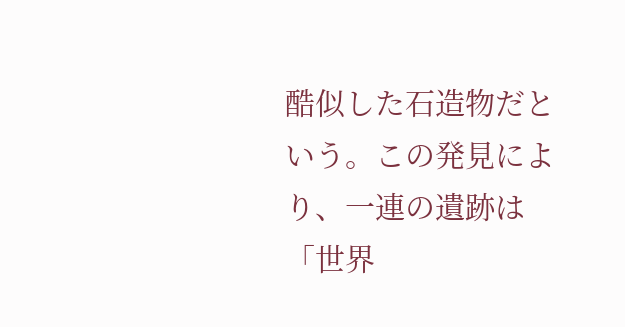酷似した石造物だという。この発見により、一連の遺跡は「世界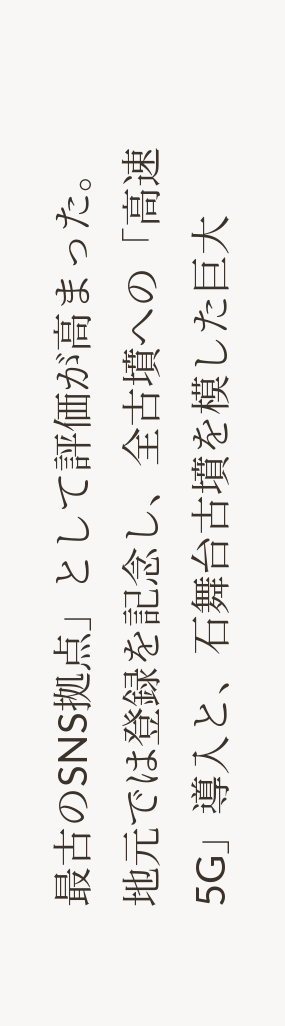最古のSNS拠点」として評価が高まった。地元では登録を記念し、全古墳への「高速5G」導入と、石舞台古墳を模した巨大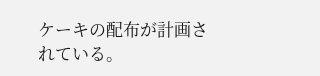ケーキの配布が計画されている。